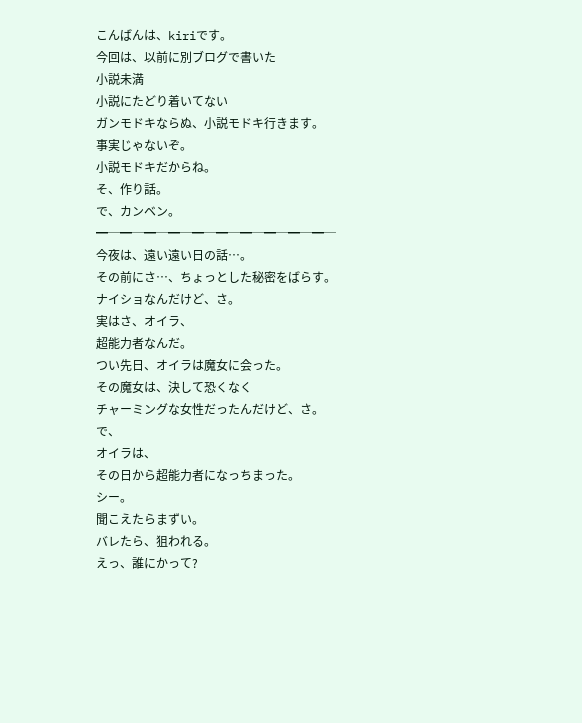こんばんは、kiriです。
今回は、以前に別ブログで書いた
小説未満
小説にたどり着いてない
ガンモドキならぬ、小説モドキ行きます。
事実じゃないぞ。
小説モドキだからね。
そ、作り話。
で、カンベン。
━─━─━─━─━─━─━─━─━─━─
今夜は、遠い遠い日の話…。
その前にさ…、ちょっとした秘密をばらす。
ナイショなんだけど、さ。
実はさ、オイラ、
超能力者なんだ。
つい先日、オイラは魔女に会った。
その魔女は、決して恐くなく
チャーミングな女性だったんだけど、さ。
で、
オイラは、
その日から超能力者になっちまった。
シー。
聞こえたらまずい。
バレたら、狙われる。
えっ、誰にかって?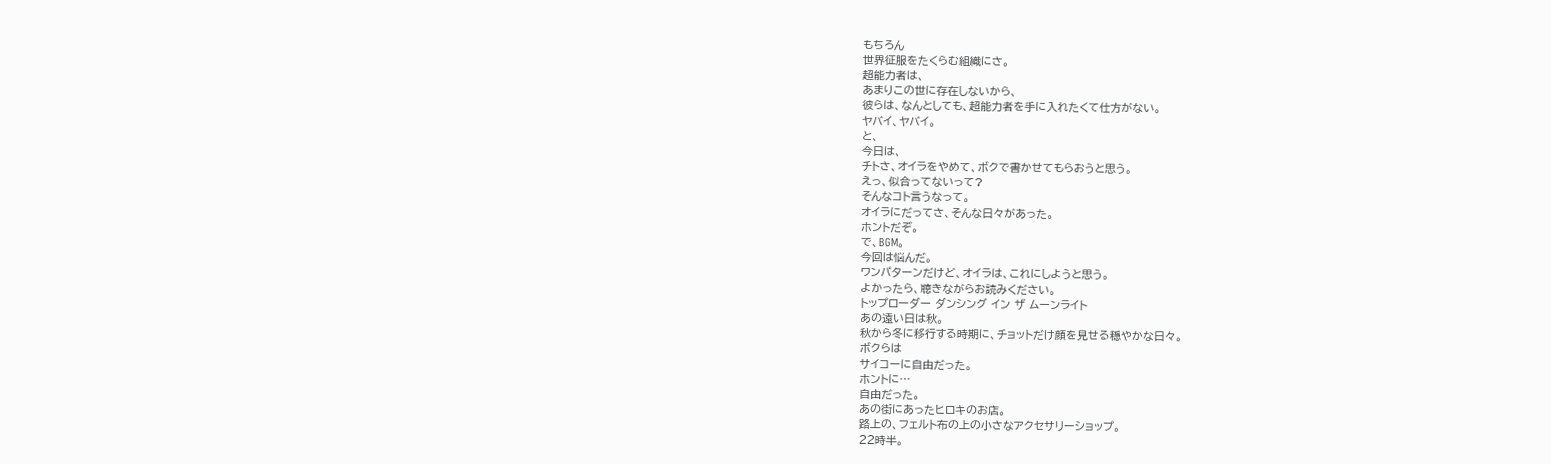もちろん
世界征服をたくらむ組織にさ。
超能力者は、
あまりこの世に存在しないから、
彼らは、なんとしても、超能力者を手に入れたくて仕方がない。
ヤバイ、ヤバイ。
と、
今日は、
チトさ、オイラをやめて、ボクで書かせてもらおうと思う。
えっ、似合ってないって?
そんなコト言うなって。
オイラにだってさ、そんな日々があった。
ホントだぞ。
で、BGM。
今回は悩んだ。
ワンパターンだけど、オイラは、これにしようと思う。
よかったら、聴きながらお読みください。
トップローダー ダンシング イン ザ ムーンライト
あの遠い日は秋。
秋から冬に移行する時期に、チョットだけ顔を見せる穏やかな日々。
ボクらは
サイコーに自由だった。
ホントに…
自由だった。
あの街にあったヒロキのお店。
路上の、フェルト布の上の小さなアクセサリーショップ。
22時半。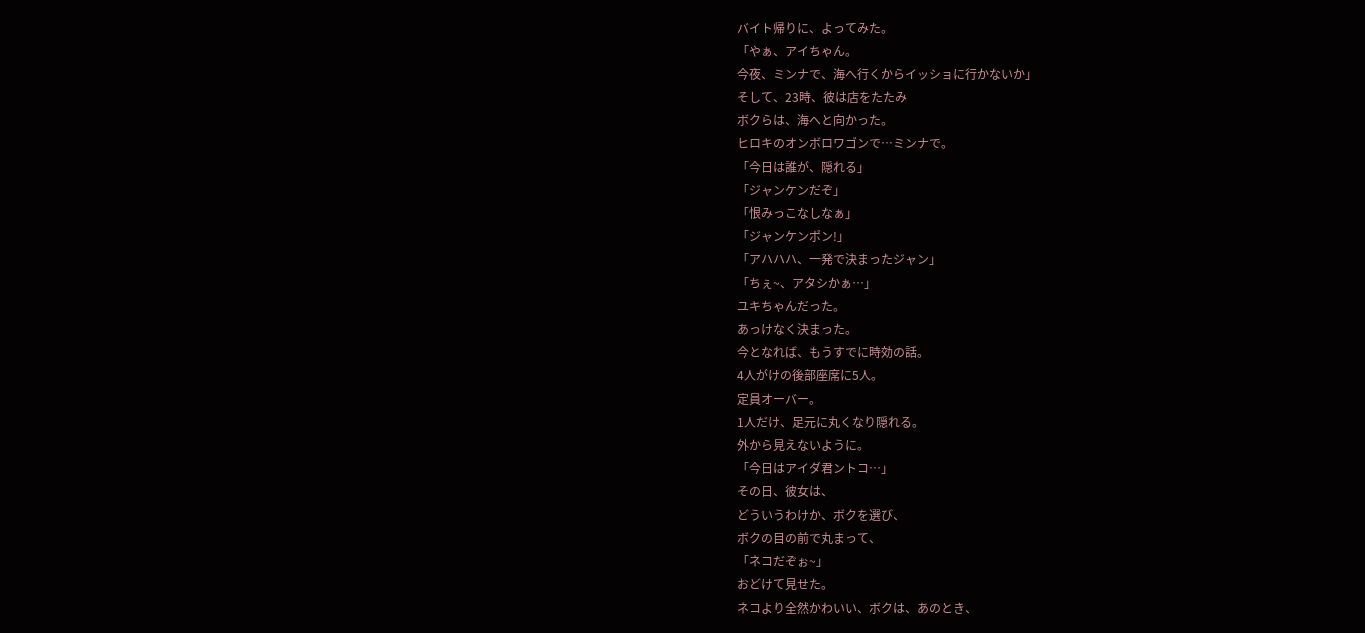バイト帰りに、よってみた。
「やぁ、アイちゃん。
今夜、ミンナで、海へ行くからイッショに行かないか」
そして、23時、彼は店をたたみ
ボクらは、海へと向かった。
ヒロキのオンボロワゴンで…ミンナで。
「今日は誰が、隠れる」
「ジャンケンだぞ」
「恨みっこなしなぁ」
「ジャンケンポン!」
「アハハハ、一発で決まったジャン」
「ちぇ~、アタシかぁ…」
ユキちゃんだった。
あっけなく決まった。
今となれば、もうすでに時効の話。
4人がけの後部座席に5人。
定員オーバー。
1人だけ、足元に丸くなり隠れる。
外から見えないように。
「今日はアイダ君ントコ…」
その日、彼女は、
どういうわけか、ボクを選び、
ボクの目の前で丸まって、
「ネコだぞぉ~」
おどけて見せた。
ネコより全然かわいい、ボクは、あのとき、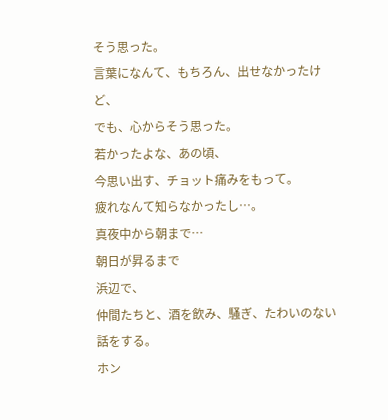そう思った。
言葉になんて、もちろん、出せなかったけど、
でも、心からそう思った。
若かったよな、あの頃、
今思い出す、チョット痛みをもって。
疲れなんて知らなかったし…。
真夜中から朝まで…
朝日が昇るまで
浜辺で、
仲間たちと、酒を飲み、騒ぎ、たわいのない話をする。
ホン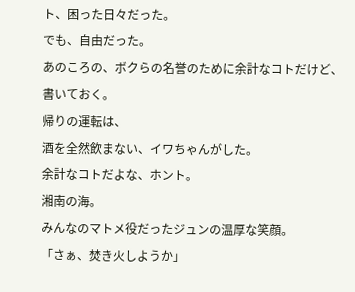ト、困った日々だった。
でも、自由だった。
あのころの、ボクらの名誉のために余計なコトだけど、
書いておく。
帰りの運転は、
酒を全然飲まない、イワちゃんがした。
余計なコトだよな、ホント。
湘南の海。
みんなのマトメ役だったジュンの温厚な笑顔。
「さぁ、焚き火しようか」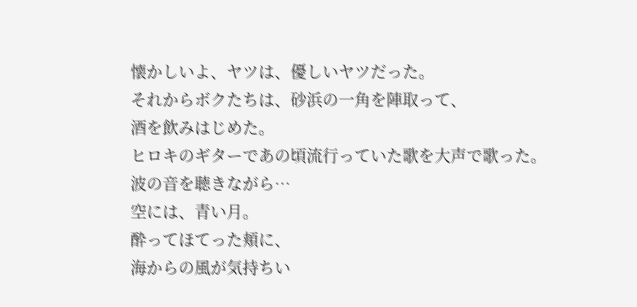懐かしいよ、ヤツは、優しいヤツだった。
それからボクたちは、砂浜の一角を陣取って、
酒を飲みはじめた。
ヒロキのギターであの頃流行っていた歌を大声で歌った。
波の音を聴きながら…
空には、青い月。
酔ってほてった頬に、
海からの風が気持ちい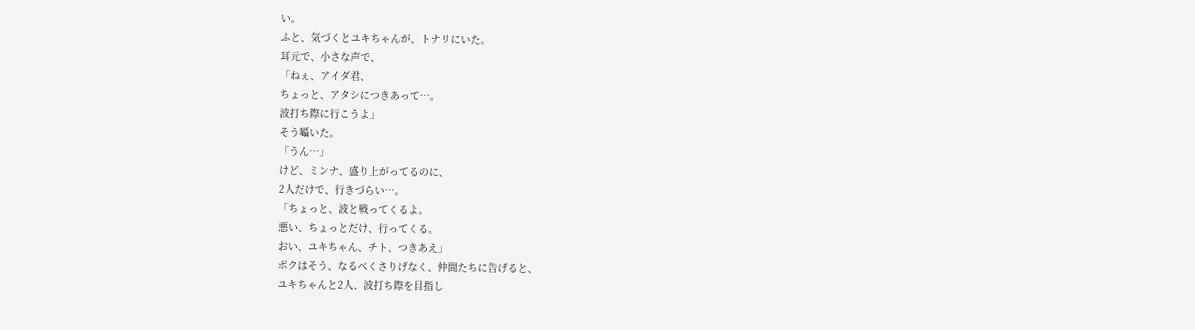い。
ふと、気づくとユキちゃんが、トナリにいた。
耳元で、小さな声で、
「ねぇ、アイダ君、
ちょっと、アタシにつきあって…。
波打ち際に行こうよ」
そう囁いた。
「うん…」
けど、ミンナ、盛り上がってるのに、
2人だけで、行きづらい…。
「ちょっと、波と戦ってくるよ。
悪い、ちょっとだけ、行ってくる。
おい、ユキちゃん、チト、つきあえ」
ボクはそう、なるべくさりげなく、仲間たちに告げると、
ユキちゃんと2人、波打ち際を目指し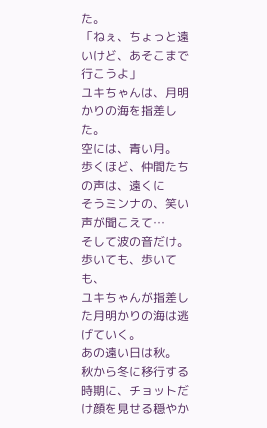た。
「ねぇ、ちょっと遠いけど、あそこまで行こうよ」
ユキちゃんは、月明かりの海を指差した。
空には、青い月。
歩くほど、仲間たちの声は、遠くに
そうミンナの、笑い声が聞こえて…
そして波の音だけ。
歩いても、歩いても、
ユキちゃんが指差した月明かりの海は逃げていく。
あの遠い日は秋。
秋から冬に移行する時期に、チョットだけ顔を見せる穏やか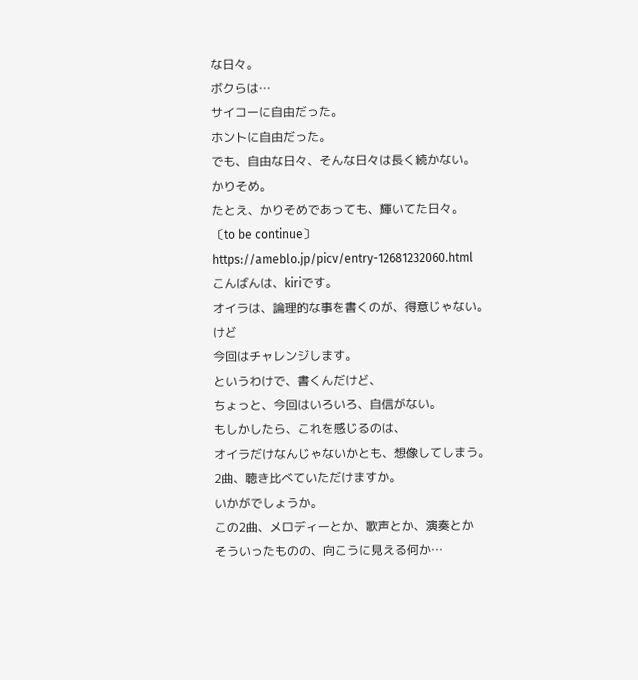な日々。
ボクらは…
サイコーに自由だった。
ホントに自由だった。
でも、自由な日々、そんな日々は長く続かない。
かりそめ。
たとえ、かりそめであっても、輝いてた日々。
〔to be continue〕
https://ameblo.jp/picv/entry-12681232060.html
こんばんは、kiriです。
オイラは、論理的な事を書くのが、得意じゃない。
けど
今回はチャレンジします。
というわけで、書くんだけど、
ちょっと、今回はいろいろ、自信がない。
もしかしたら、これを感じるのは、
オイラだけなんじゃないかとも、想像してしまう。
2曲、聴き比べていただけますか。
いかがでしょうか。
この2曲、メロディーとか、歌声とか、演奏とか
そういったものの、向こうに見える何か…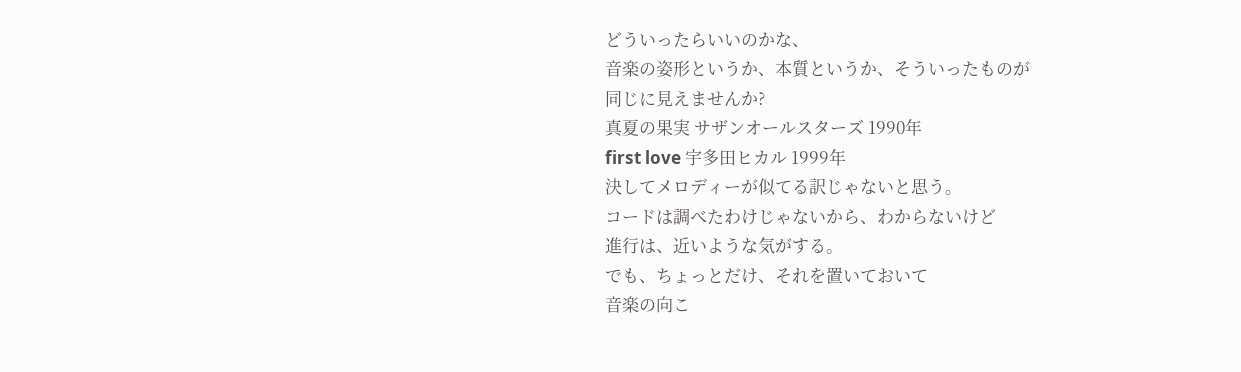どういったらいいのかな、
音楽の姿形というか、本質というか、そういったものが
同じに見えませんか?
真夏の果実 サザンオールスターズ 1990年
first love 宇多田ヒカル 1999年
決してメロディーが似てる訳じゃないと思う。
コードは調べたわけじゃないから、わからないけど
進行は、近いような気がする。
でも、ちょっとだけ、それを置いておいて
音楽の向こ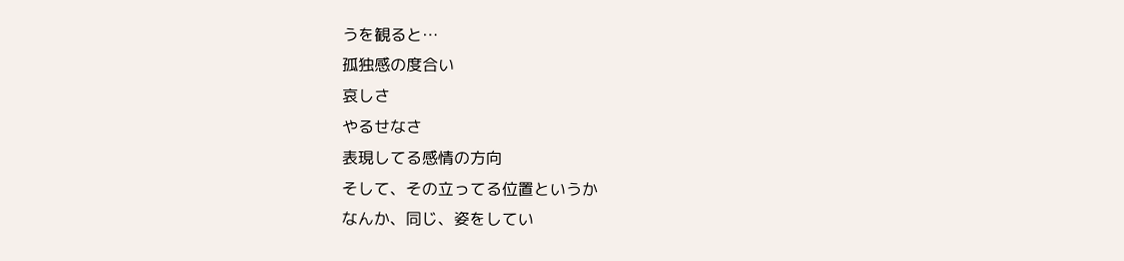うを観ると…
孤独感の度合い
哀しさ
やるせなさ
表現してる感情の方向
そして、その立ってる位置というか
なんか、同じ、姿をしてい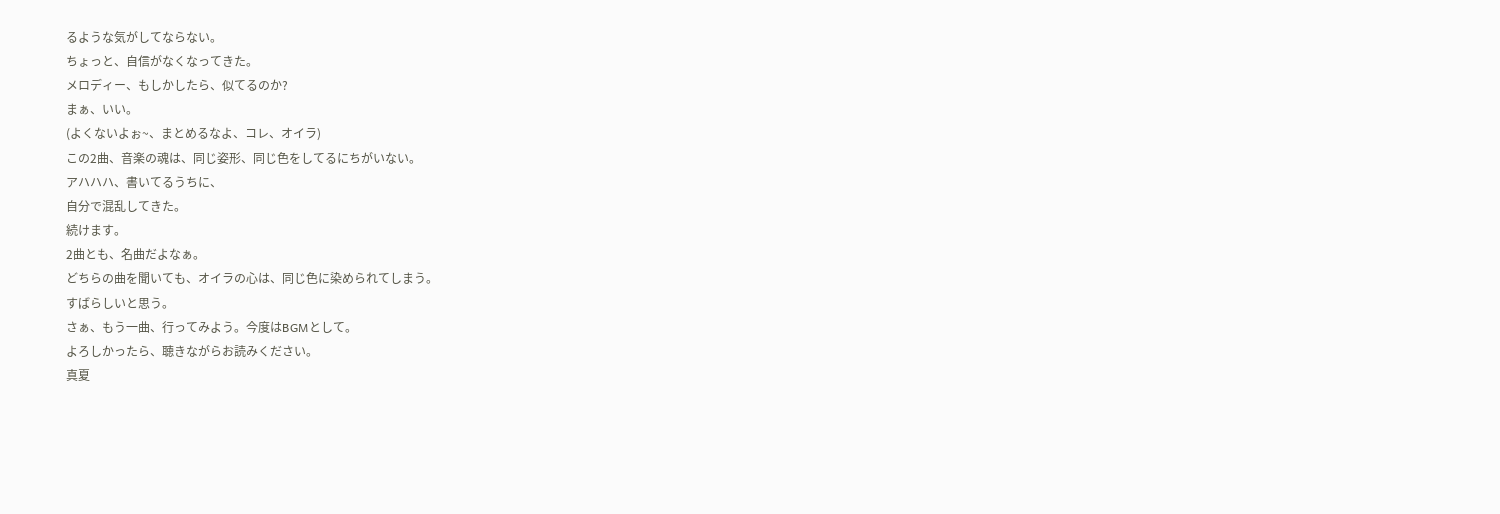るような気がしてならない。
ちょっと、自信がなくなってきた。
メロディー、もしかしたら、似てるのか?
まぁ、いい。
(よくないよぉ~、まとめるなよ、コレ、オイラ)
この2曲、音楽の魂は、同じ姿形、同じ色をしてるにちがいない。
アハハハ、書いてるうちに、
自分で混乱してきた。
続けます。
2曲とも、名曲だよなぁ。
どちらの曲を聞いても、オイラの心は、同じ色に染められてしまう。
すばらしいと思う。
さぁ、もう一曲、行ってみよう。今度はBGMとして。
よろしかったら、聴きながらお読みください。
真夏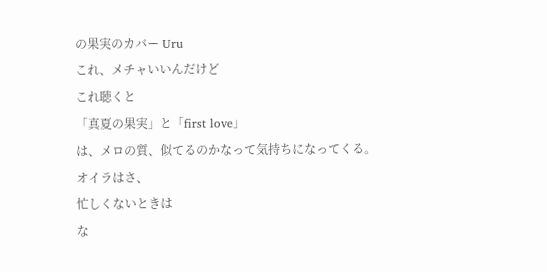の果実のカバー Uru
これ、メチャいいんだけど
これ聴くと
「真夏の果実」と「first love」
は、メロの質、似てるのかなって気持ちになってくる。
オイラはさ、
忙しくないときは
な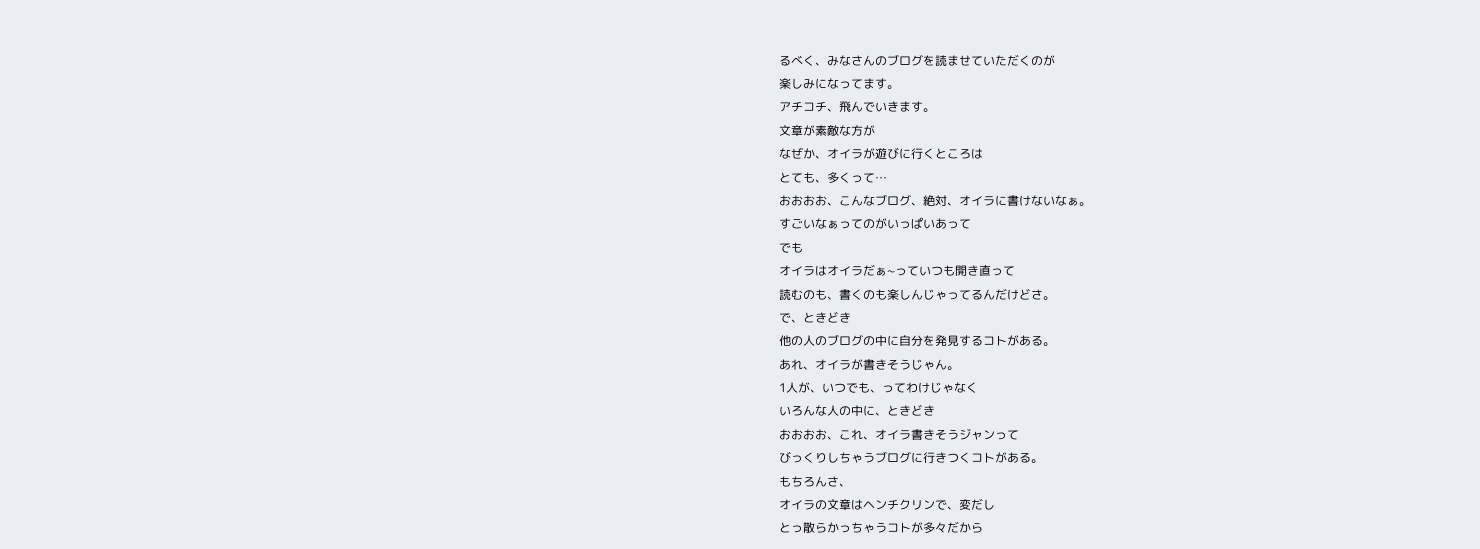るべく、みなさんのブログを読ませていただくのが
楽しみになってます。
アチコチ、飛んでいきます。
文章が素敵な方が
なぜか、オイラが遊びに行くところは
とても、多くって…
おおおお、こんなブログ、絶対、オイラに書けないなぁ。
すごいなぁってのがいっぱいあって
でも
オイラはオイラだぁ~っていつも開き直って
読むのも、書くのも楽しんじゃってるんだけどさ。
で、ときどき
他の人のブログの中に自分を発見するコトがある。
あれ、オイラが書きそうじゃん。
1人が、いつでも、ってわけじゃなく
いろんな人の中に、ときどき
おおおお、これ、オイラ書きそうジャンって
びっくりしちゃうブログに行きつくコトがある。
もちろんさ、
オイラの文章はヘンチクリンで、変だし
とっ散らかっちゃうコトが多々だから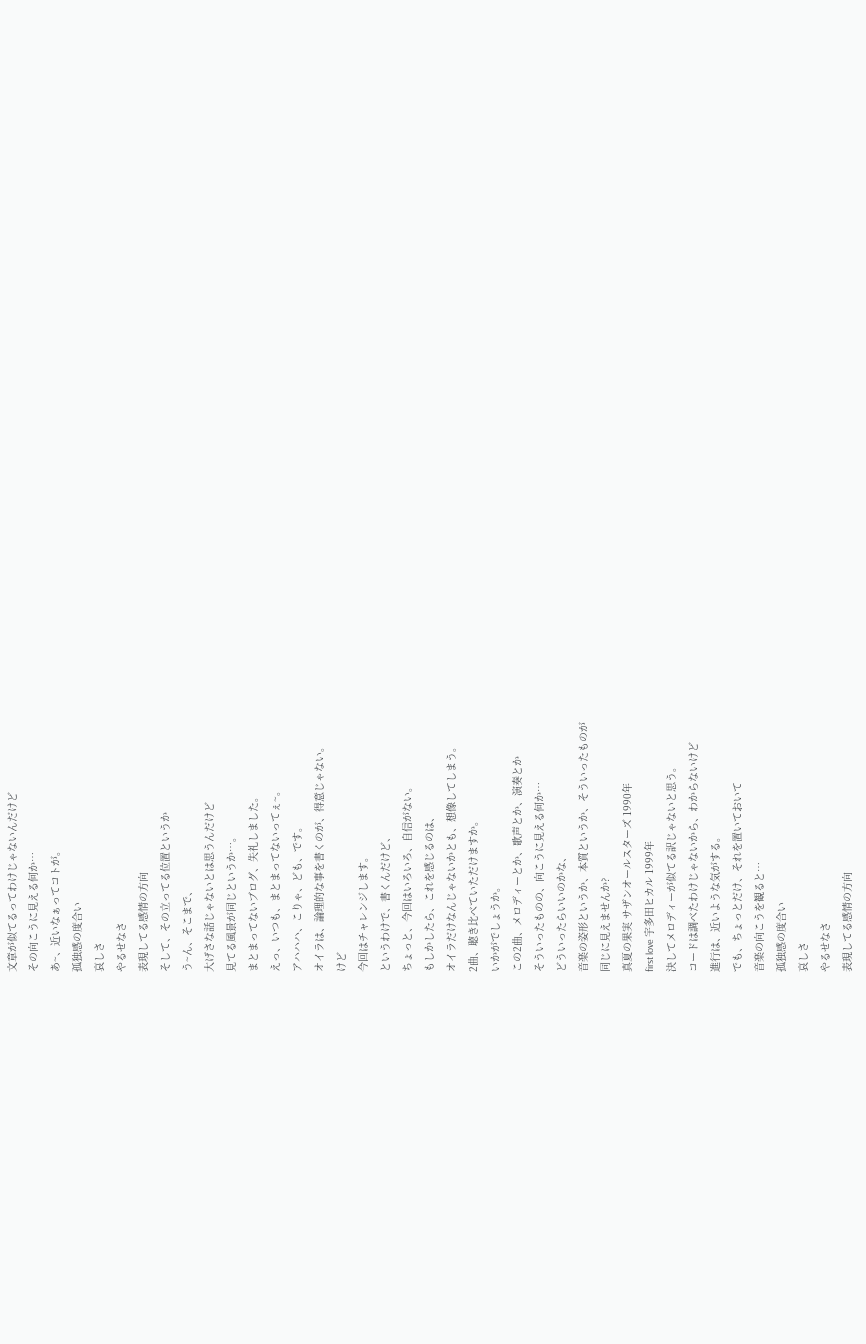文章が似てるってわけじゃないんだけど
その向こうに見える何か…
あ~、近いなぁってコトが。
孤独感の度合い
哀しさ
やるせなさ
表現してる感情の方向
そして、その立ってる位置というか
う~ん、そこまで、
大げさな話じゃないとは思うんだけど
見てる風景が同じというか…。
まとまってないブログ、失礼しました。
えっ、いつも、まとまってないってぇ~。
アハハハ、こりゃ、ども、です。
オイラは、論理的な事を書くのが、得意じゃない。
けど
今回はチャレンジします。
というわけで、書くんだけど、
ちょっと、今回はいろいろ、自信がない。
もしかしたら、これを感じるのは、
オイラだけなんじゃないかとも、想像してしまう。
2曲、聴き比べていただけますか。
いかがでしょうか。
この2曲、メロディーとか、歌声とか、演奏とか
そういったものの、向こうに見える何か…
どういったらいいのかな、
音楽の姿形というか、本質というか、そういったものが
同じに見えませんか?
真夏の果実 サザンオールスターズ 1990年
first love 宇多田ヒカル 1999年
決してメロディーが似てる訳じゃないと思う。
コードは調べたわけじゃないから、わからないけど
進行は、近いような気がする。
でも、ちょっとだけ、それを置いておいて
音楽の向こうを観ると…
孤独感の度合い
哀しさ
やるせなさ
表現してる感情の方向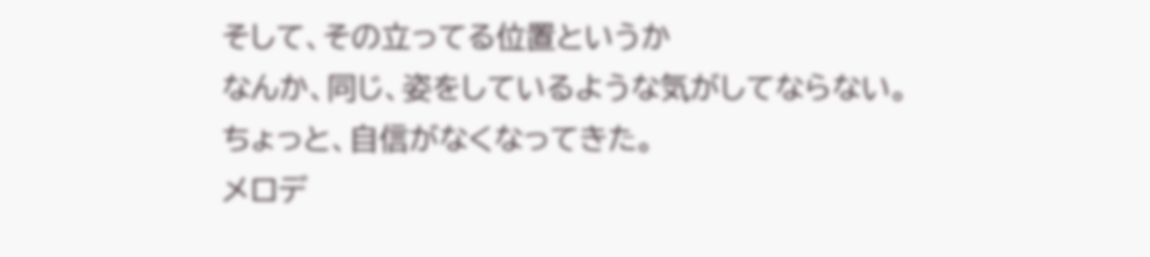そして、その立ってる位置というか
なんか、同じ、姿をしているような気がしてならない。
ちょっと、自信がなくなってきた。
メロデ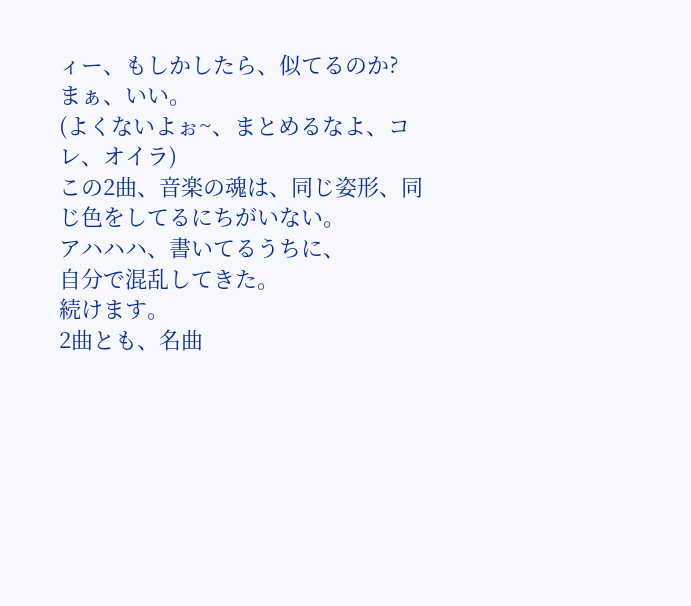ィー、もしかしたら、似てるのか?
まぁ、いい。
(よくないよぉ~、まとめるなよ、コレ、オイラ)
この2曲、音楽の魂は、同じ姿形、同じ色をしてるにちがいない。
アハハハ、書いてるうちに、
自分で混乱してきた。
続けます。
2曲とも、名曲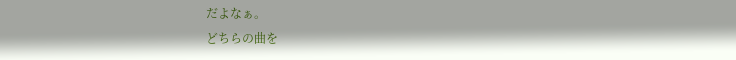だよなぁ。
どちらの曲を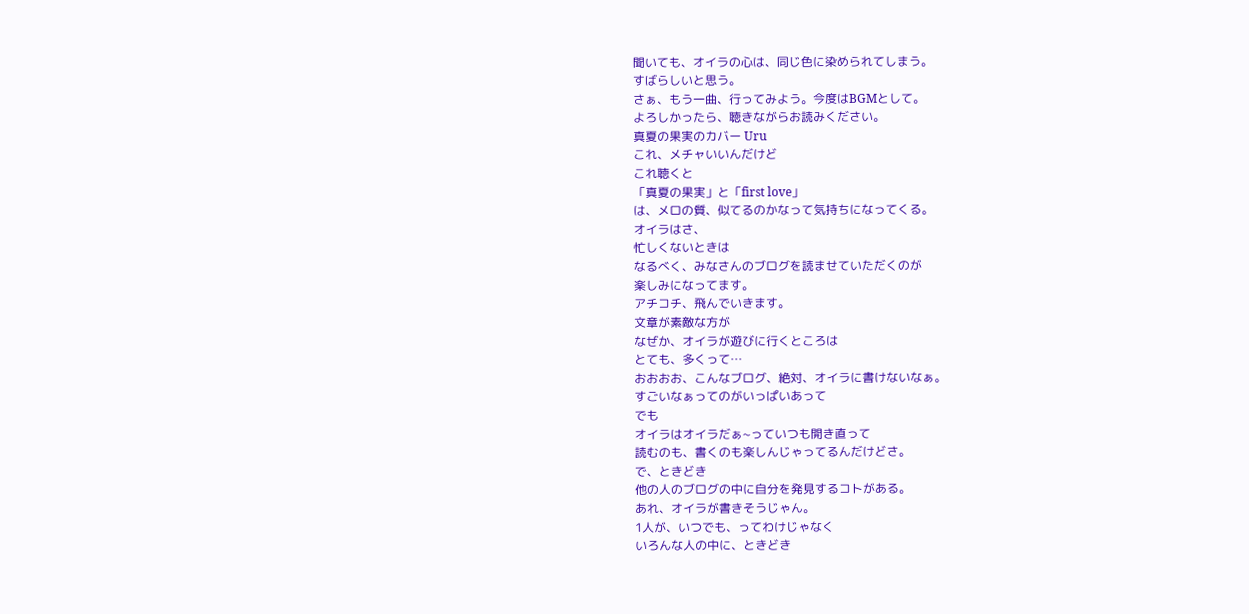聞いても、オイラの心は、同じ色に染められてしまう。
すばらしいと思う。
さぁ、もう一曲、行ってみよう。今度はBGMとして。
よろしかったら、聴きながらお読みください。
真夏の果実のカバー Uru
これ、メチャいいんだけど
これ聴くと
「真夏の果実」と「first love」
は、メロの質、似てるのかなって気持ちになってくる。
オイラはさ、
忙しくないときは
なるべく、みなさんのブログを読ませていただくのが
楽しみになってます。
アチコチ、飛んでいきます。
文章が素敵な方が
なぜか、オイラが遊びに行くところは
とても、多くって…
おおおお、こんなブログ、絶対、オイラに書けないなぁ。
すごいなぁってのがいっぱいあって
でも
オイラはオイラだぁ~っていつも開き直って
読むのも、書くのも楽しんじゃってるんだけどさ。
で、ときどき
他の人のブログの中に自分を発見するコトがある。
あれ、オイラが書きそうじゃん。
1人が、いつでも、ってわけじゃなく
いろんな人の中に、ときどき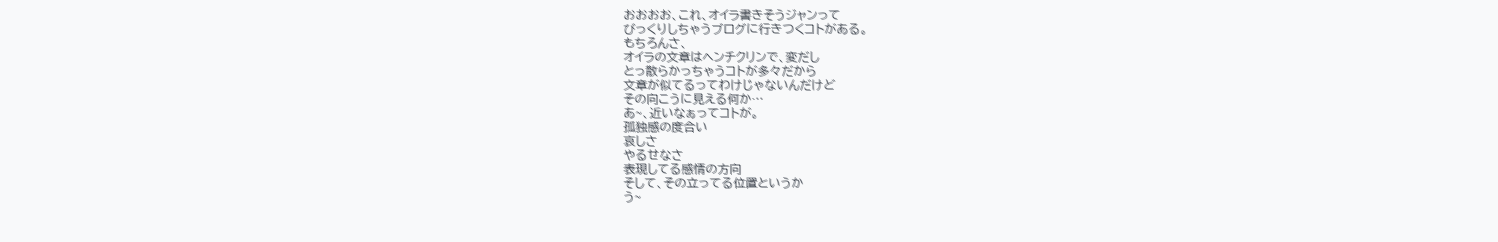おおおお、これ、オイラ書きそうジャンって
びっくりしちゃうブログに行きつくコトがある。
もちろんさ、
オイラの文章はヘンチクリンで、変だし
とっ散らかっちゃうコトが多々だから
文章が似てるってわけじゃないんだけど
その向こうに見える何か…
あ~、近いなぁってコトが。
孤独感の度合い
哀しさ
やるせなさ
表現してる感情の方向
そして、その立ってる位置というか
う~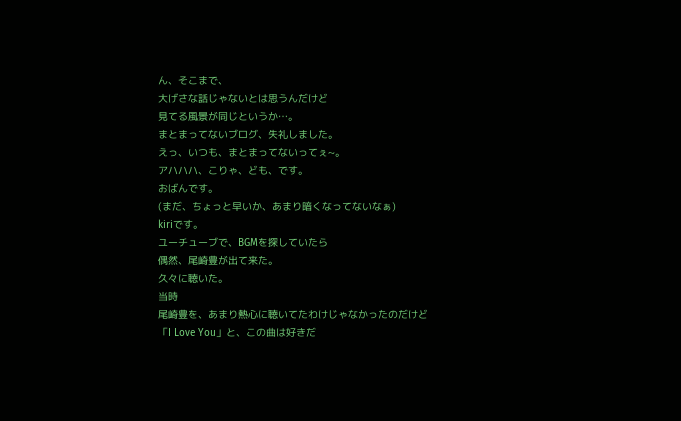ん、そこまで、
大げさな話じゃないとは思うんだけど
見てる風景が同じというか…。
まとまってないブログ、失礼しました。
えっ、いつも、まとまってないってぇ~。
アハハハ、こりゃ、ども、です。
おばんです。
(まだ、ちょっと早いか、あまり暗くなってないなぁ)
kiriです。
ユーチューブで、BGMを探していたら
偶然、尾崎豊が出て来た。
久々に聴いた。
当時
尾崎豊を、あまり熱心に聴いてたわけじゃなかったのだけど
「I Love You」と、この曲は好きだ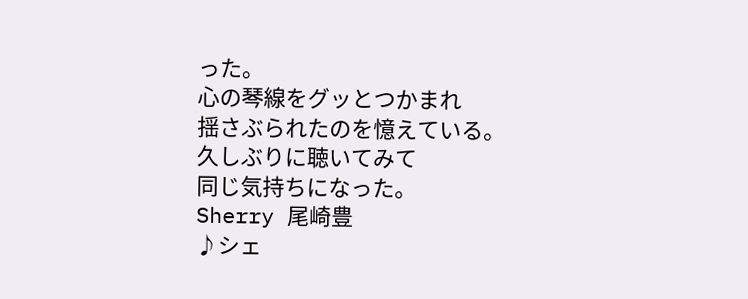った。
心の琴線をグッとつかまれ
揺さぶられたのを憶えている。
久しぶりに聴いてみて
同じ気持ちになった。
Sherry 尾崎豊
♪シェ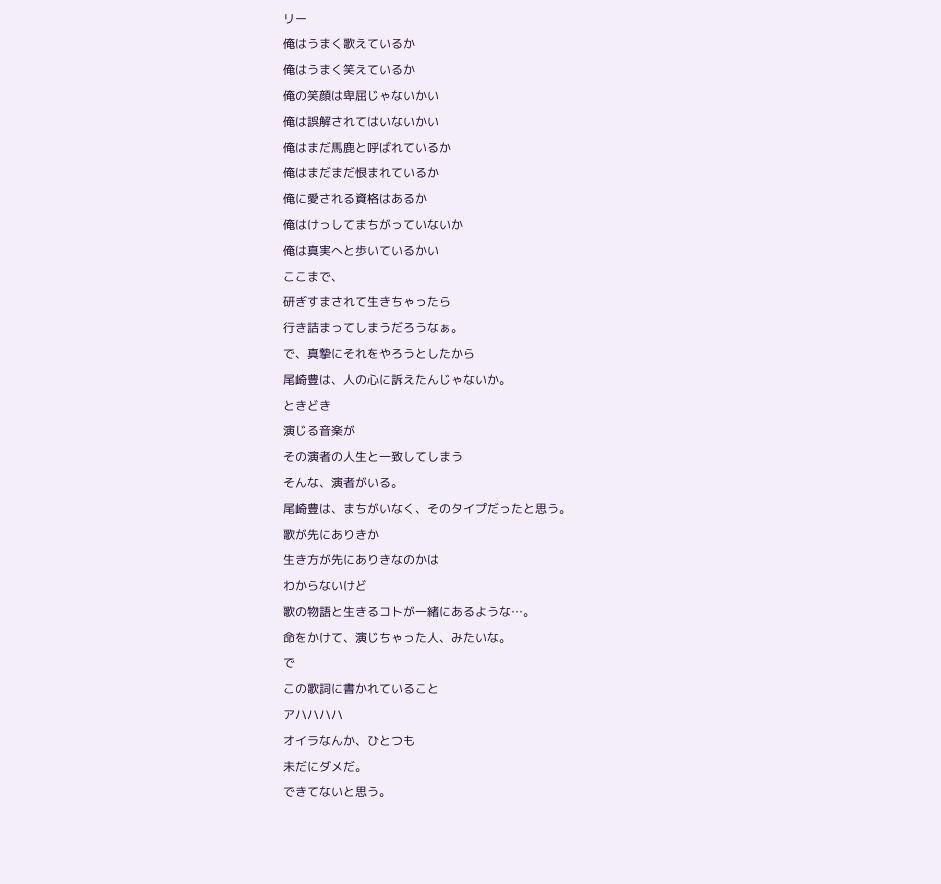リー
俺はうまく歌えているか
俺はうまく笑えているか
俺の笑顔は卑屈じゃないかい
俺は誤解されてはいないかい
俺はまだ馬鹿と呼ばれているか
俺はまだまだ恨まれているか
俺に愛される資格はあるか
俺はけっしてまちがっていないか
俺は真実へと歩いているかい
ここまで、
研ぎすまされて生きちゃったら
行き詰まってしまうだろうなぁ。
で、真摯にそれをやろうとしたから
尾崎豊は、人の心に訴えたんじゃないか。
ときどき
演じる音楽が
その演者の人生と一致してしまう
そんな、演者がいる。
尾崎豊は、まちがいなく、そのタイプだったと思う。
歌が先にありきか
生き方が先にありきなのかは
わからないけど
歌の物語と生きるコトが一緒にあるような…。
命をかけて、演じちゃった人、みたいな。
で
この歌詞に書かれていること
アハハハハ
オイラなんか、ひとつも
未だにダメだ。
できてないと思う。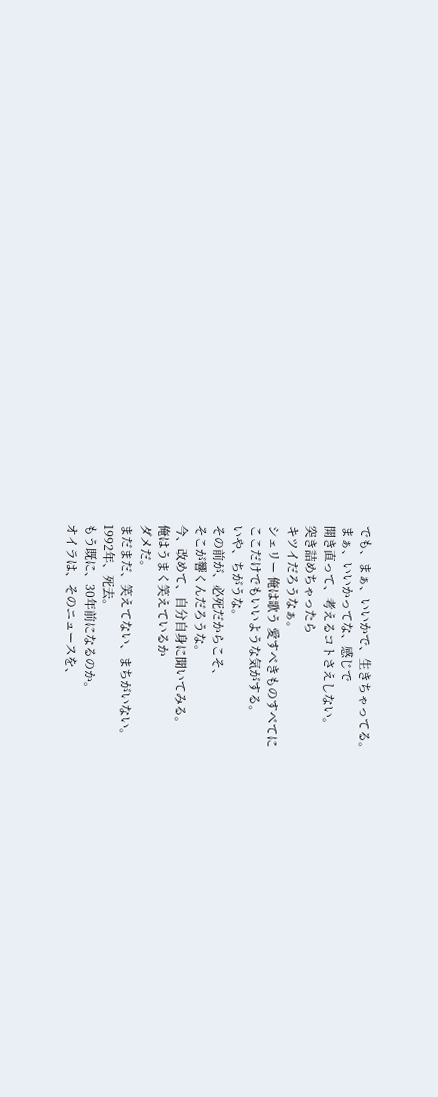でも、まぁ、いいかで、生きちゃってる。
まぁ、いいかってな、感じで
開き直って、考えるコトさえしない。
突き詰めちゃったら
キツイだろうなぁ。
シェリー 俺は歌う 愛すべきものすべてに
ここだけでもいいような気がする。
いや、ちがうな。
その前が、必死だからこそ、
そこが響くんだろうな。
今、改めて、自分自身に聞いてみる。
俺はうまく笑えているか
ダメだ。
まだまだ、笑えてない、まちがいない。
1992年、死去。
もう既に、30年前になるのか。
オイラは、そのニュースを、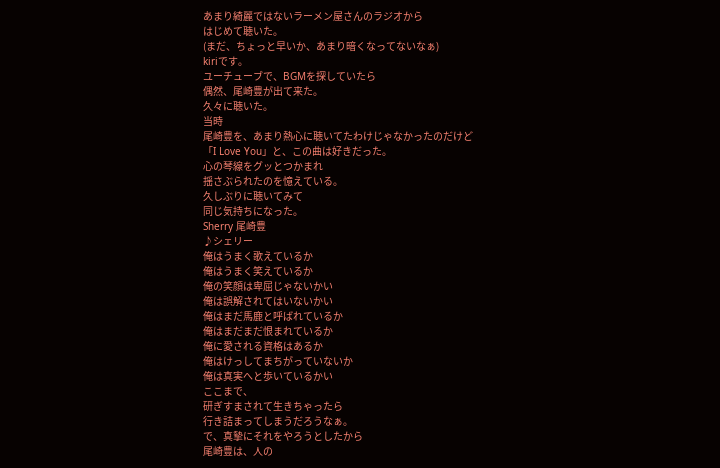あまり綺麗ではないラーメン屋さんのラジオから
はじめて聴いた。
(まだ、ちょっと早いか、あまり暗くなってないなぁ)
kiriです。
ユーチューブで、BGMを探していたら
偶然、尾崎豊が出て来た。
久々に聴いた。
当時
尾崎豊を、あまり熱心に聴いてたわけじゃなかったのだけど
「I Love You」と、この曲は好きだった。
心の琴線をグッとつかまれ
揺さぶられたのを憶えている。
久しぶりに聴いてみて
同じ気持ちになった。
Sherry 尾崎豊
♪シェリー
俺はうまく歌えているか
俺はうまく笑えているか
俺の笑顔は卑屈じゃないかい
俺は誤解されてはいないかい
俺はまだ馬鹿と呼ばれているか
俺はまだまだ恨まれているか
俺に愛される資格はあるか
俺はけっしてまちがっていないか
俺は真実へと歩いているかい
ここまで、
研ぎすまされて生きちゃったら
行き詰まってしまうだろうなぁ。
で、真摯にそれをやろうとしたから
尾崎豊は、人の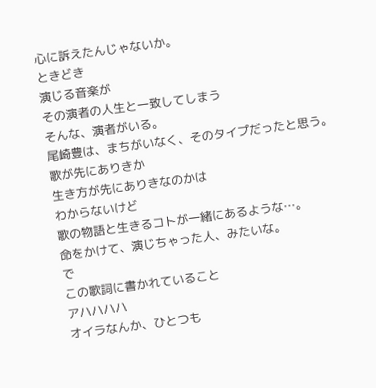心に訴えたんじゃないか。
ときどき
演じる音楽が
その演者の人生と一致してしまう
そんな、演者がいる。
尾崎豊は、まちがいなく、そのタイプだったと思う。
歌が先にありきか
生き方が先にありきなのかは
わからないけど
歌の物語と生きるコトが一緒にあるような…。
命をかけて、演じちゃった人、みたいな。
で
この歌詞に書かれていること
アハハハハ
オイラなんか、ひとつも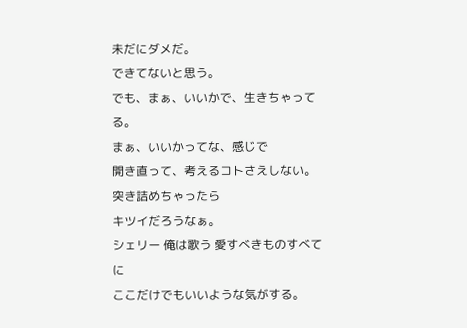未だにダメだ。
できてないと思う。
でも、まぁ、いいかで、生きちゃってる。
まぁ、いいかってな、感じで
開き直って、考えるコトさえしない。
突き詰めちゃったら
キツイだろうなぁ。
シェリー 俺は歌う 愛すべきものすべてに
ここだけでもいいような気がする。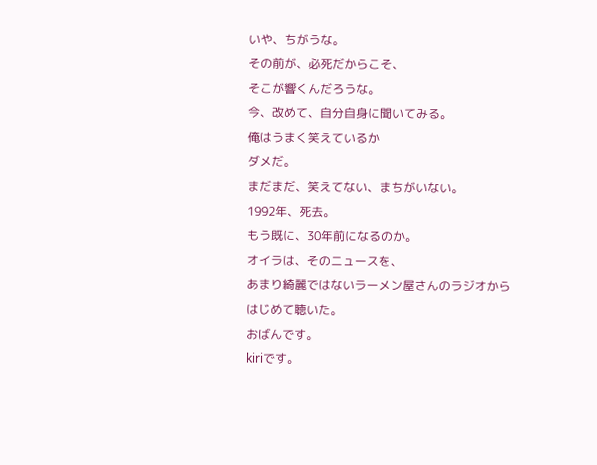いや、ちがうな。
その前が、必死だからこそ、
そこが響くんだろうな。
今、改めて、自分自身に聞いてみる。
俺はうまく笑えているか
ダメだ。
まだまだ、笑えてない、まちがいない。
1992年、死去。
もう既に、30年前になるのか。
オイラは、そのニュースを、
あまり綺麗ではないラーメン屋さんのラジオから
はじめて聴いた。
おばんです。
kiriです。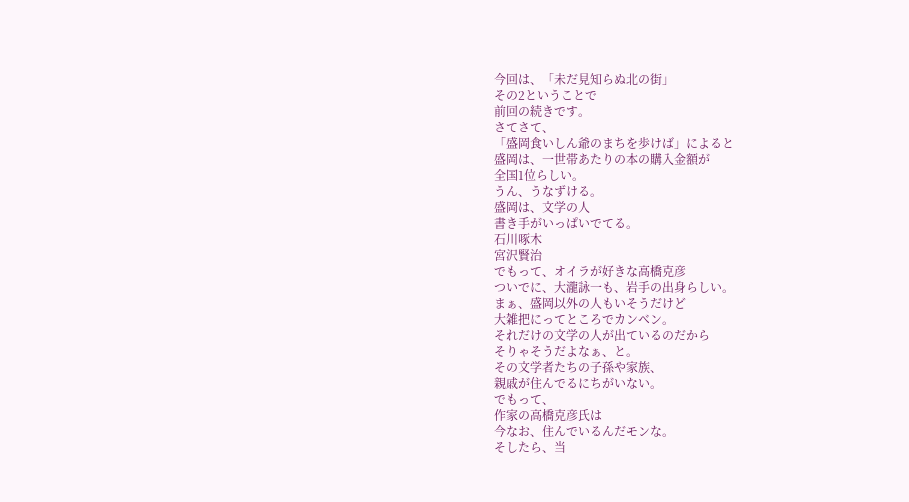今回は、「未だ見知らぬ北の街」
その2ということで
前回の続きです。
さてさて、
「盛岡食いしん爺のまちを歩けば」によると
盛岡は、一世帯あたりの本の購入金額が
全国1位らしい。
うん、うなずける。
盛岡は、文学の人
書き手がいっぱいでてる。
石川啄木
宮沢賢治
でもって、オイラが好きな高橋克彦
ついでに、大瀧詠一も、岩手の出身らしい。
まぁ、盛岡以外の人もいそうだけど
大雑把にってところでカンベン。
それだけの文学の人が出ているのだから
そりゃそうだよなぁ、と。
その文学者たちの子孫や家族、
親戚が住んでるにちがいない。
でもって、
作家の高橋克彦氏は
今なお、住んでいるんだモンな。
そしたら、当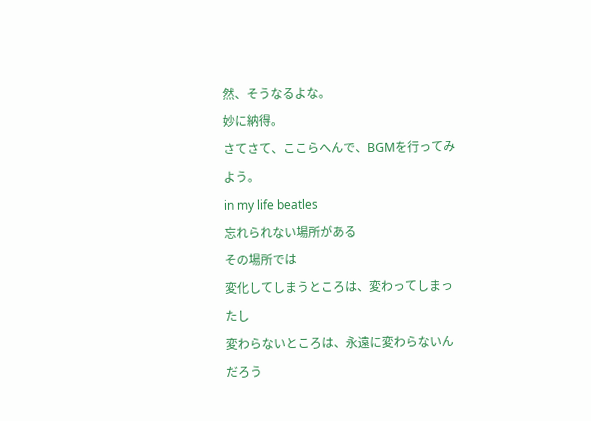然、そうなるよな。
妙に納得。
さてさて、ここらへんで、BGMを行ってみよう。
in my life beatles
忘れられない場所がある
その場所では
変化してしまうところは、変わってしまったし
変わらないところは、永遠に変わらないんだろう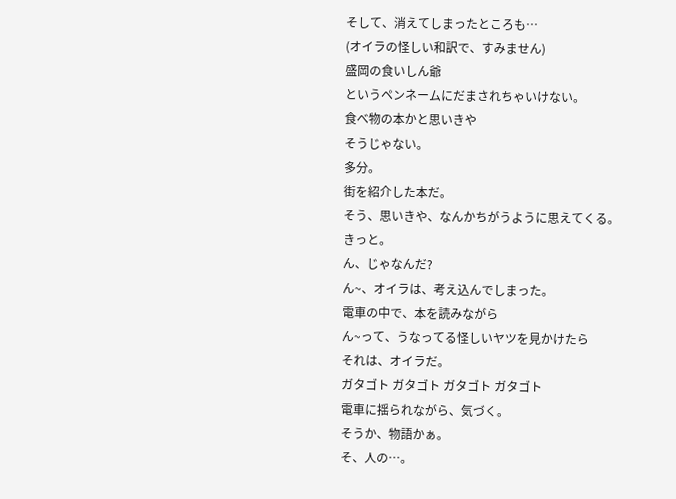そして、消えてしまったところも…
(オイラの怪しい和訳で、すみません)
盛岡の食いしん爺
というペンネームにだまされちゃいけない。
食べ物の本かと思いきや
そうじゃない。
多分。
街を紹介した本だ。
そう、思いきや、なんかちがうように思えてくる。
きっと。
ん、じゃなんだ?
ん~、オイラは、考え込んでしまった。
電車の中で、本を読みながら
ん~って、うなってる怪しいヤツを見かけたら
それは、オイラだ。
ガタゴト ガタゴト ガタゴト ガタゴト
電車に揺られながら、気づく。
そうか、物語かぁ。
そ、人の…。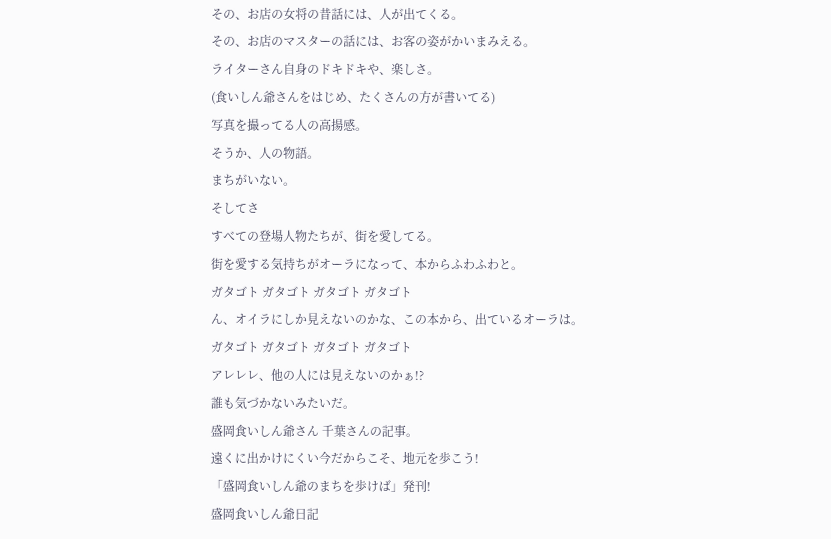その、お店の女将の昔話には、人が出てくる。
その、お店のマスターの話には、お客の姿がかいまみえる。
ライターさん自身のドキドキや、楽しさ。
(食いしん爺さんをはじめ、たくさんの方が書いてる)
写真を撮ってる人の高揚感。
そうか、人の物語。
まちがいない。
そしてさ
すべての登場人物たちが、街を愛してる。
街を愛する気持ちがオーラになって、本からふわふわと。
ガタゴト ガタゴト ガタゴト ガタゴト
ん、オイラにしか見えないのかな、この本から、出ているオーラは。
ガタゴト ガタゴト ガタゴト ガタゴト
アレレレ、他の人には見えないのかぁ!?
誰も気づかないみたいだ。
盛岡食いしん爺さん 千葉さんの記事。
遠くに出かけにくい今だからこそ、地元を歩こう!
「盛岡食いしん爺のまちを歩けば」発刊!
盛岡食いしん爺日記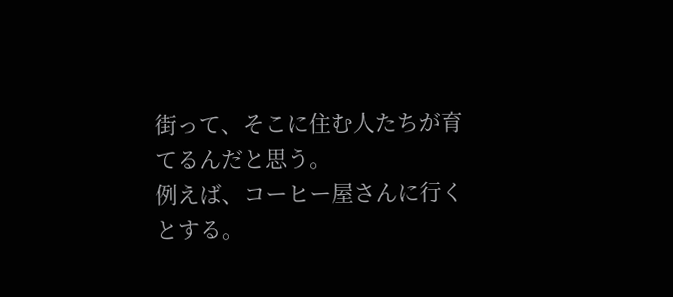街って、そこに住む人たちが育てるんだと思う。
例えば、コーヒー屋さんに行くとする。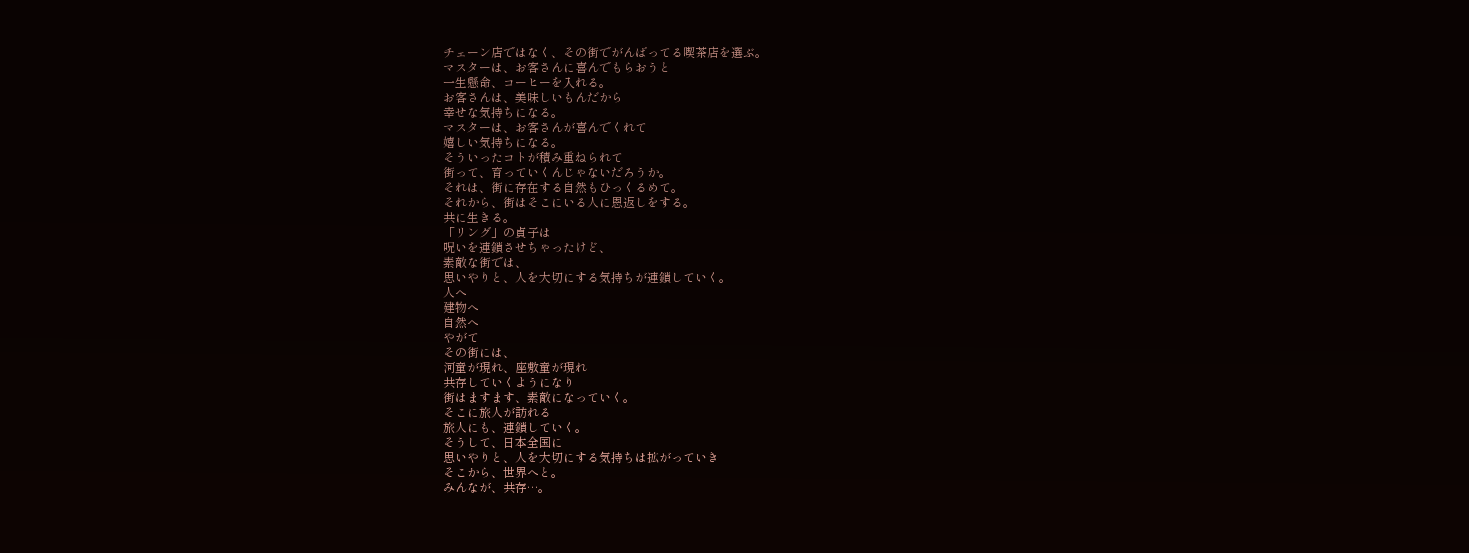チェーン店ではなく、その街でがんばってる喫茶店を選ぶ。
マスターは、お客さんに喜んでもらおうと
一生懸命、コーヒーを入れる。
お客さんは、美味しいもんだから
幸せな気持ちになる。
マスターは、お客さんが喜んでくれて
嬉しい気持ちになる。
そういったコトが積み重ねられて
街って、育っていくんじゃないだろうか。
それは、街に存在する自然もひっくるめて。
それから、街はそこにいる人に恩返しをする。
共に生きる。
「リング」の貞子は
呪いを連鎖させちゃったけど、
素敵な街では、
思いやりと、人を大切にする気持ちが連鎖していく。
人へ
建物へ
自然へ
やがて
その街には、
河童が現れ、座敷童が現れ
共存していくようになり
街はますます、素敵になっていく。
そこに旅人が訪れる
旅人にも、連鎖していく。
そうして、日本全国に
思いやりと、人を大切にする気持ちは拡がっていき
そこから、世界へと。
みんなが、共存…。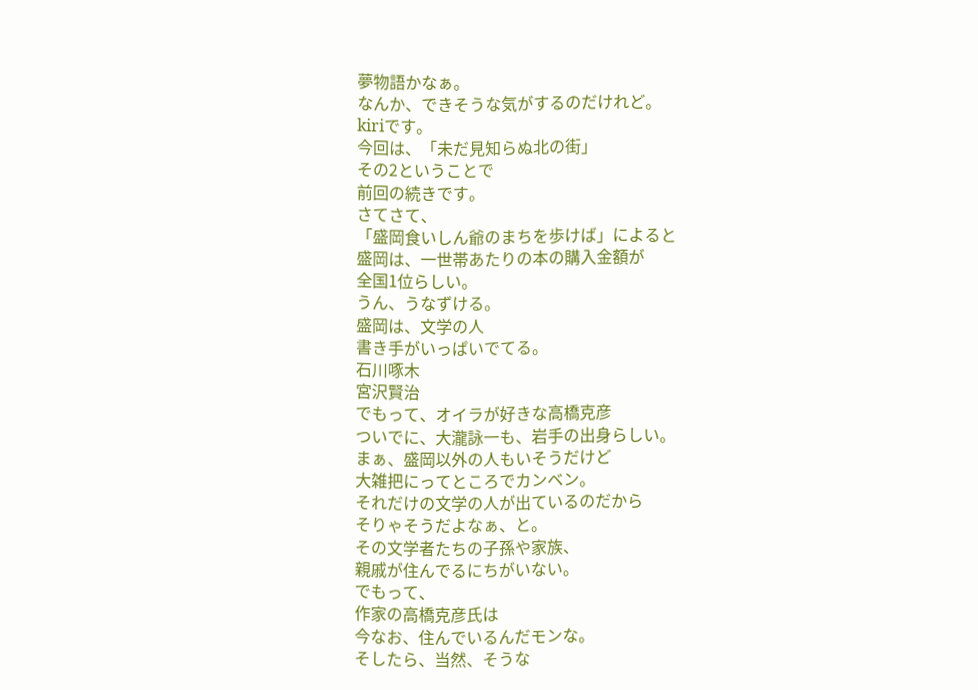夢物語かなぁ。
なんか、できそうな気がするのだけれど。
kiriです。
今回は、「未だ見知らぬ北の街」
その2ということで
前回の続きです。
さてさて、
「盛岡食いしん爺のまちを歩けば」によると
盛岡は、一世帯あたりの本の購入金額が
全国1位らしい。
うん、うなずける。
盛岡は、文学の人
書き手がいっぱいでてる。
石川啄木
宮沢賢治
でもって、オイラが好きな高橋克彦
ついでに、大瀧詠一も、岩手の出身らしい。
まぁ、盛岡以外の人もいそうだけど
大雑把にってところでカンベン。
それだけの文学の人が出ているのだから
そりゃそうだよなぁ、と。
その文学者たちの子孫や家族、
親戚が住んでるにちがいない。
でもって、
作家の高橋克彦氏は
今なお、住んでいるんだモンな。
そしたら、当然、そうな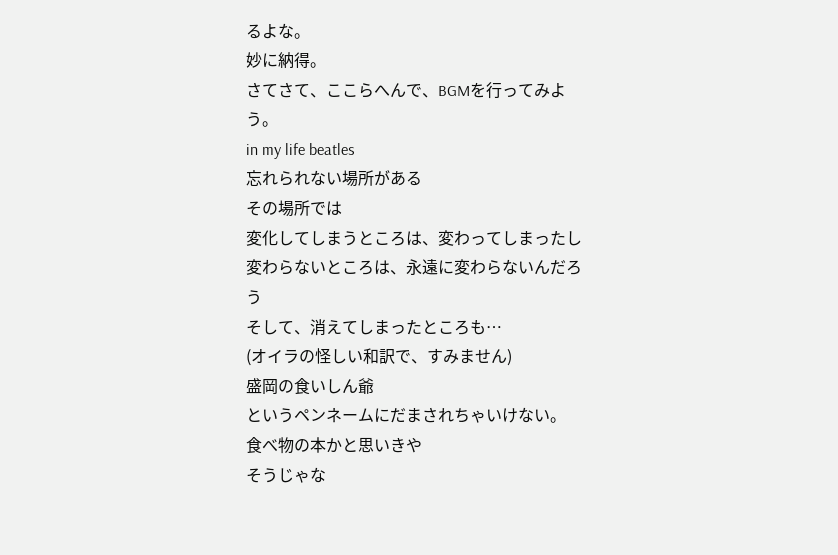るよな。
妙に納得。
さてさて、ここらへんで、BGMを行ってみよう。
in my life beatles
忘れられない場所がある
その場所では
変化してしまうところは、変わってしまったし
変わらないところは、永遠に変わらないんだろう
そして、消えてしまったところも…
(オイラの怪しい和訳で、すみません)
盛岡の食いしん爺
というペンネームにだまされちゃいけない。
食べ物の本かと思いきや
そうじゃな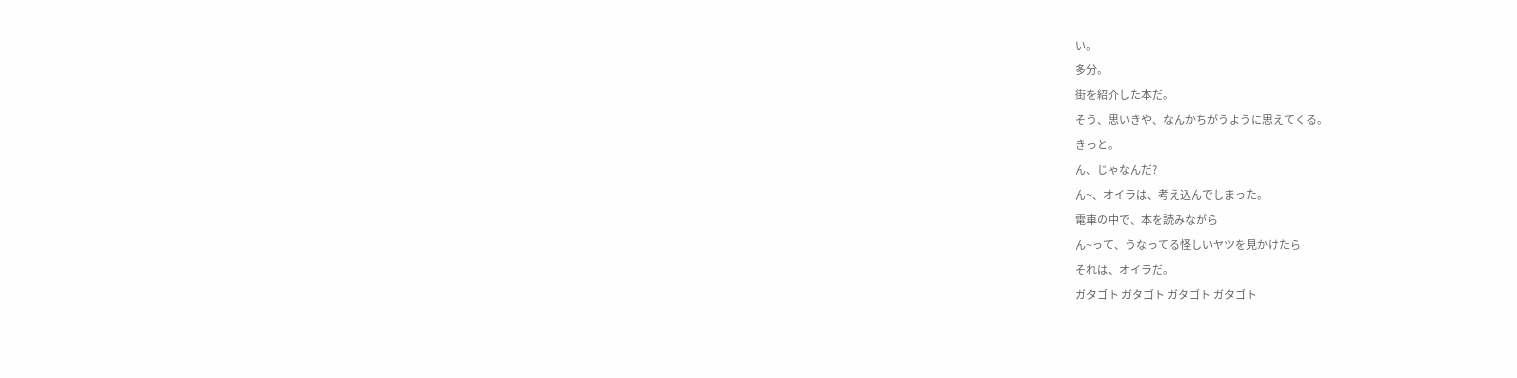い。
多分。
街を紹介した本だ。
そう、思いきや、なんかちがうように思えてくる。
きっと。
ん、じゃなんだ?
ん~、オイラは、考え込んでしまった。
電車の中で、本を読みながら
ん~って、うなってる怪しいヤツを見かけたら
それは、オイラだ。
ガタゴト ガタゴト ガタゴト ガタゴト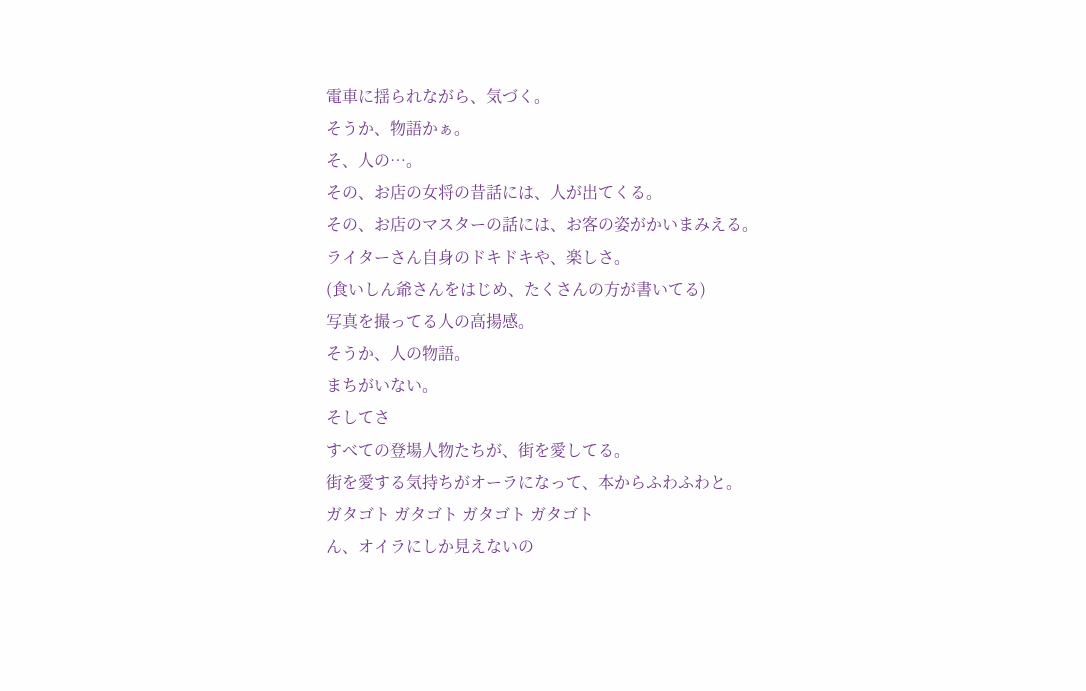電車に揺られながら、気づく。
そうか、物語かぁ。
そ、人の…。
その、お店の女将の昔話には、人が出てくる。
その、お店のマスターの話には、お客の姿がかいまみえる。
ライターさん自身のドキドキや、楽しさ。
(食いしん爺さんをはじめ、たくさんの方が書いてる)
写真を撮ってる人の高揚感。
そうか、人の物語。
まちがいない。
そしてさ
すべての登場人物たちが、街を愛してる。
街を愛する気持ちがオーラになって、本からふわふわと。
ガタゴト ガタゴト ガタゴト ガタゴト
ん、オイラにしか見えないの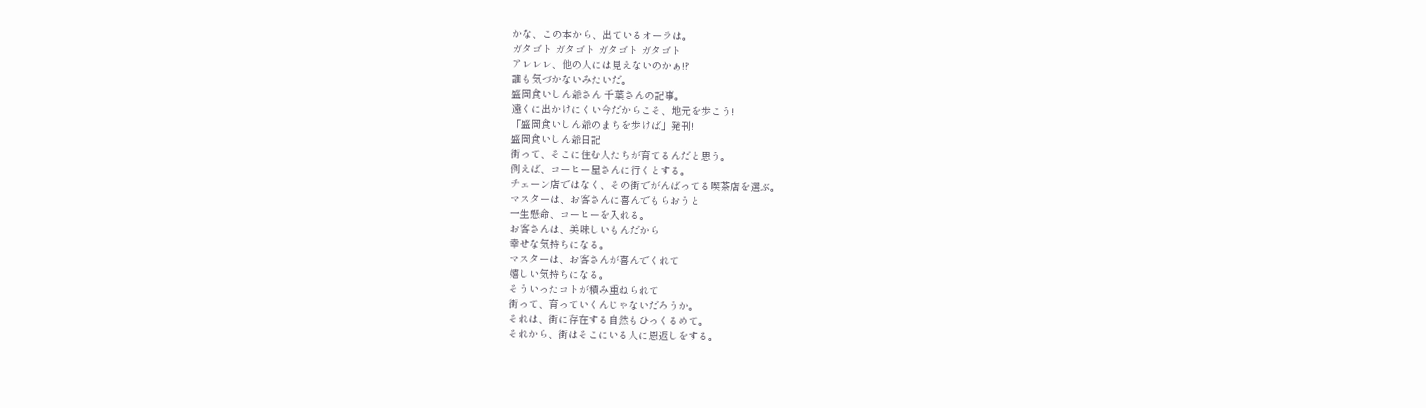かな、この本から、出ているオーラは。
ガタゴト ガタゴト ガタゴト ガタゴト
アレレレ、他の人には見えないのかぁ!?
誰も気づかないみたいだ。
盛岡食いしん爺さん 千葉さんの記事。
遠くに出かけにくい今だからこそ、地元を歩こう!
「盛岡食いしん爺のまちを歩けば」発刊!
盛岡食いしん爺日記
街って、そこに住む人たちが育てるんだと思う。
例えば、コーヒー屋さんに行くとする。
チェーン店ではなく、その街でがんばってる喫茶店を選ぶ。
マスターは、お客さんに喜んでもらおうと
一生懸命、コーヒーを入れる。
お客さんは、美味しいもんだから
幸せな気持ちになる。
マスターは、お客さんが喜んでくれて
嬉しい気持ちになる。
そういったコトが積み重ねられて
街って、育っていくんじゃないだろうか。
それは、街に存在する自然もひっくるめて。
それから、街はそこにいる人に恩返しをする。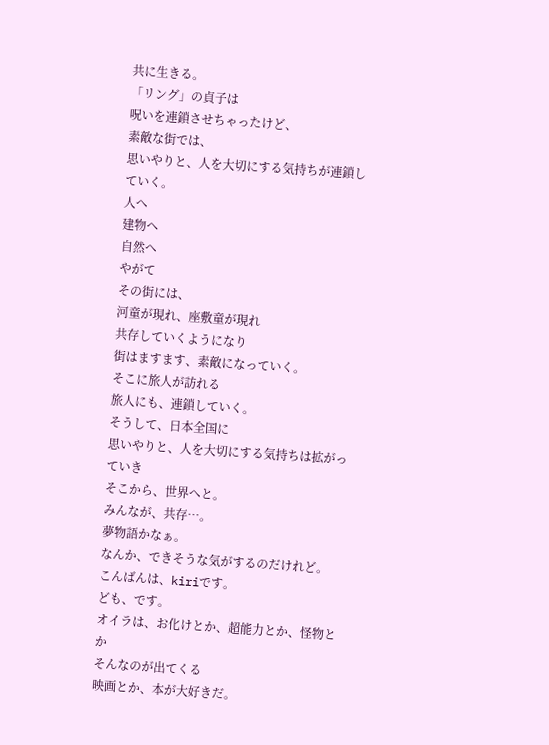共に生きる。
「リング」の貞子は
呪いを連鎖させちゃったけど、
素敵な街では、
思いやりと、人を大切にする気持ちが連鎖していく。
人へ
建物へ
自然へ
やがて
その街には、
河童が現れ、座敷童が現れ
共存していくようになり
街はますます、素敵になっていく。
そこに旅人が訪れる
旅人にも、連鎖していく。
そうして、日本全国に
思いやりと、人を大切にする気持ちは拡がっていき
そこから、世界へと。
みんなが、共存…。
夢物語かなぁ。
なんか、できそうな気がするのだけれど。
こんばんは、kiriです。
ども、です。
オイラは、お化けとか、超能力とか、怪物とか
そんなのが出てくる
映画とか、本が大好きだ。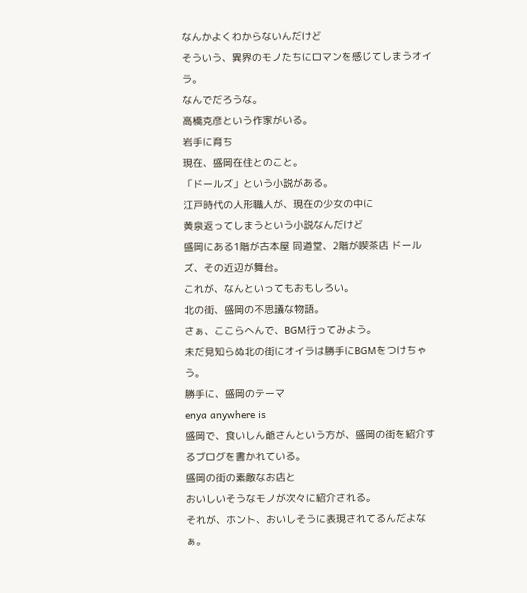なんかよくわからないんだけど
そういう、異界のモノたちにロマンを感じてしまうオイラ。
なんでだろうな。
高橋克彦という作家がいる。
岩手に育ち
現在、盛岡在住とのこと。
「ドールズ」という小説がある。
江戸時代の人形職人が、現在の少女の中に
黄泉返ってしまうという小説なんだけど
盛岡にある1階が古本屋 同道堂、2階が喫茶店 ドールズ、その近辺が舞台。
これが、なんといってもおもしろい。
北の街、盛岡の不思議な物語。
さぁ、ここらへんで、BGM行ってみよう。
未だ見知らぬ北の街にオイラは勝手にBGMをつけちゃう。
勝手に、盛岡のテーマ
enya anywhere is
盛岡で、食いしん爺さんという方が、盛岡の街を紹介するブログを書かれている。
盛岡の街の素敵なお店と
おいしいそうなモノが次々に紹介される。
それが、ホント、おいしそうに表現されてるんだよなぁ。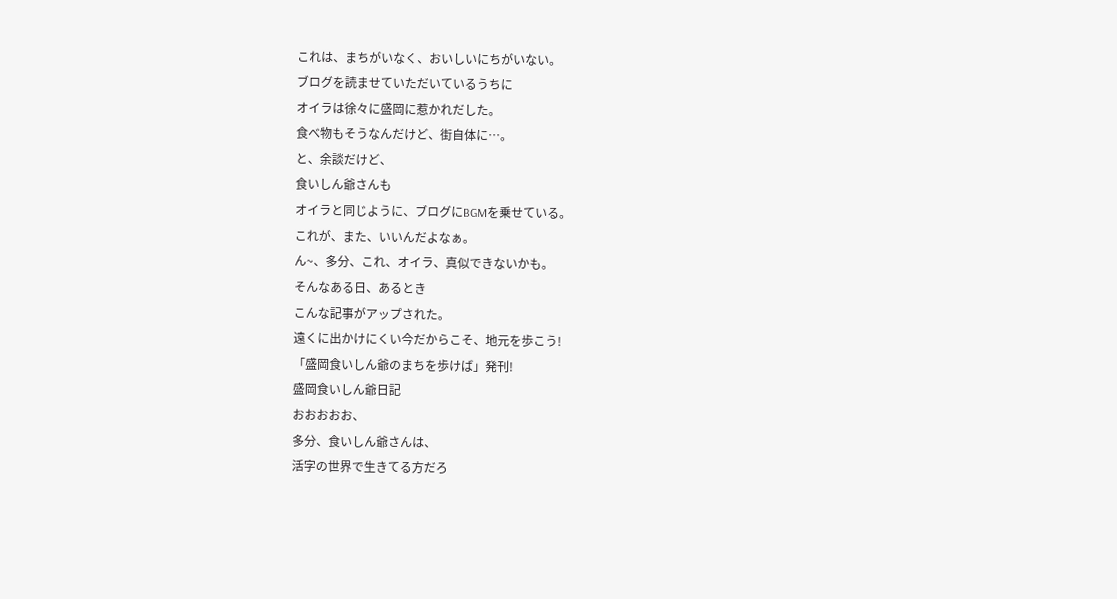これは、まちがいなく、おいしいにちがいない。
ブログを読ませていただいているうちに
オイラは徐々に盛岡に惹かれだした。
食べ物もそうなんだけど、街自体に…。
と、余談だけど、
食いしん爺さんも
オイラと同じように、ブログにBGMを乗せている。
これが、また、いいんだよなぁ。
ん~、多分、これ、オイラ、真似できないかも。
そんなある日、あるとき
こんな記事がアップされた。
遠くに出かけにくい今だからこそ、地元を歩こう!
「盛岡食いしん爺のまちを歩けば」発刊!
盛岡食いしん爺日記
おおおおお、
多分、食いしん爺さんは、
活字の世界で生きてる方だろ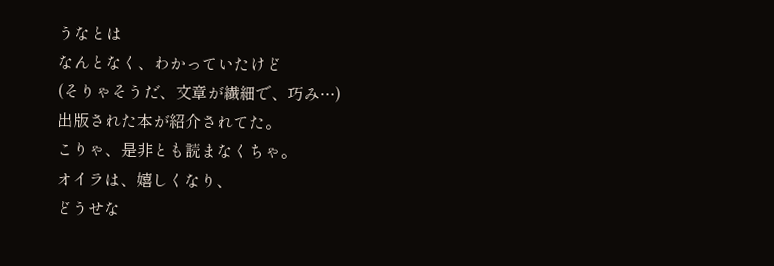うなとは
なんとなく、わかっていたけど
(そりゃそうだ、文章が繊細で、巧み…)
出版された本が紹介されてた。
こりゃ、是非とも読まなくちゃ。
オイラは、嬉しくなり、
どうせな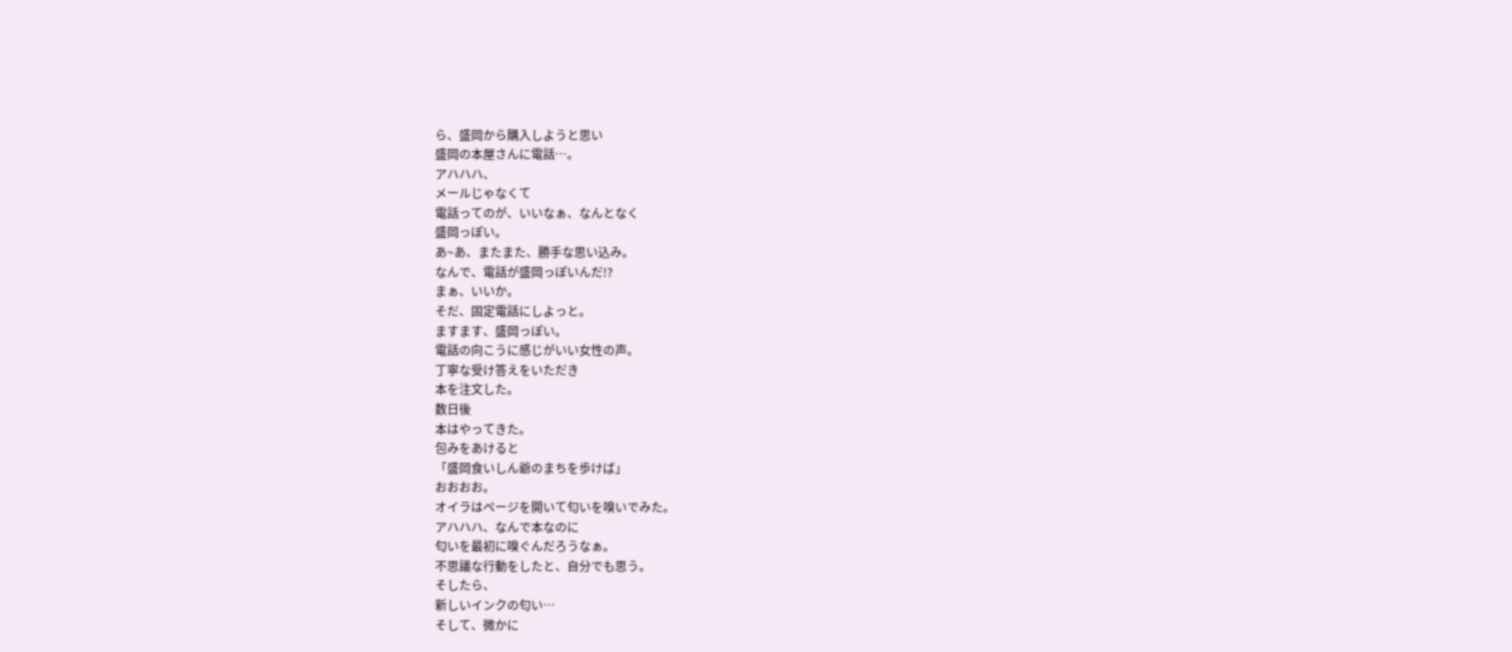ら、盛岡から購入しようと思い
盛岡の本屋さんに電話…。
アハハハ、
メールじゃなくて
電話ってのが、いいなぁ、なんとなく
盛岡っぽい。
あ~あ、またまた、勝手な思い込み。
なんで、電話が盛岡っぽいんだ!?
まぁ、いいか。
そだ、固定電話にしよっと。
ますます、盛岡っぽい。
電話の向こうに感じがいい女性の声。
丁寧な受け答えをいただき
本を注文した。
数日後
本はやってきた。
包みをあけると
「盛岡食いしん爺のまちを歩けば」
おおおお。
オイラはページを開いて匂いを嗅いでみた。
アハハハ、なんで本なのに
匂いを最初に嗅ぐんだろうなぁ。
不思議な行動をしたと、自分でも思う。
そしたら、
新しいインクの匂い…
そして、微かに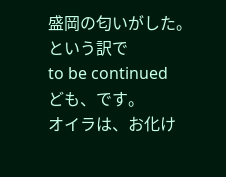盛岡の匂いがした。
という訳で
to be continued
ども、です。
オイラは、お化け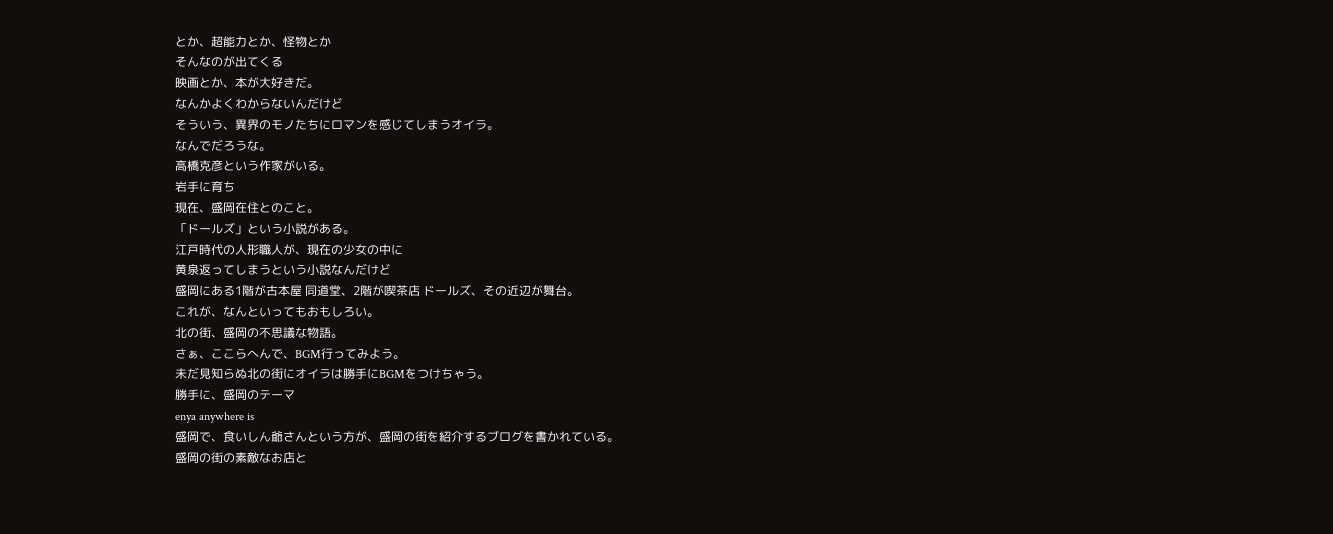とか、超能力とか、怪物とか
そんなのが出てくる
映画とか、本が大好きだ。
なんかよくわからないんだけど
そういう、異界のモノたちにロマンを感じてしまうオイラ。
なんでだろうな。
高橋克彦という作家がいる。
岩手に育ち
現在、盛岡在住とのこと。
「ドールズ」という小説がある。
江戸時代の人形職人が、現在の少女の中に
黄泉返ってしまうという小説なんだけど
盛岡にある1階が古本屋 同道堂、2階が喫茶店 ドールズ、その近辺が舞台。
これが、なんといってもおもしろい。
北の街、盛岡の不思議な物語。
さぁ、ここらへんで、BGM行ってみよう。
未だ見知らぬ北の街にオイラは勝手にBGMをつけちゃう。
勝手に、盛岡のテーマ
enya anywhere is
盛岡で、食いしん爺さんという方が、盛岡の街を紹介するブログを書かれている。
盛岡の街の素敵なお店と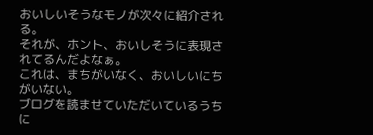おいしいそうなモノが次々に紹介される。
それが、ホント、おいしそうに表現されてるんだよなぁ。
これは、まちがいなく、おいしいにちがいない。
ブログを読ませていただいているうちに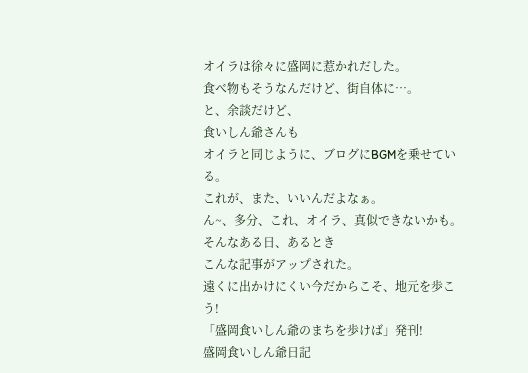オイラは徐々に盛岡に惹かれだした。
食べ物もそうなんだけど、街自体に…。
と、余談だけど、
食いしん爺さんも
オイラと同じように、ブログにBGMを乗せている。
これが、また、いいんだよなぁ。
ん~、多分、これ、オイラ、真似できないかも。
そんなある日、あるとき
こんな記事がアップされた。
遠くに出かけにくい今だからこそ、地元を歩こう!
「盛岡食いしん爺のまちを歩けば」発刊!
盛岡食いしん爺日記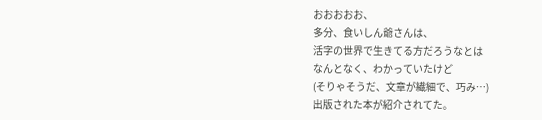おおおおお、
多分、食いしん爺さんは、
活字の世界で生きてる方だろうなとは
なんとなく、わかっていたけど
(そりゃそうだ、文章が繊細で、巧み…)
出版された本が紹介されてた。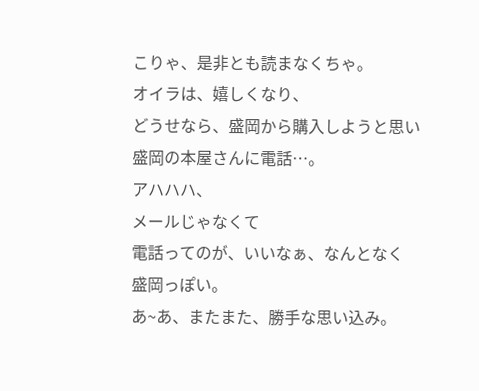こりゃ、是非とも読まなくちゃ。
オイラは、嬉しくなり、
どうせなら、盛岡から購入しようと思い
盛岡の本屋さんに電話…。
アハハハ、
メールじゃなくて
電話ってのが、いいなぁ、なんとなく
盛岡っぽい。
あ~あ、またまた、勝手な思い込み。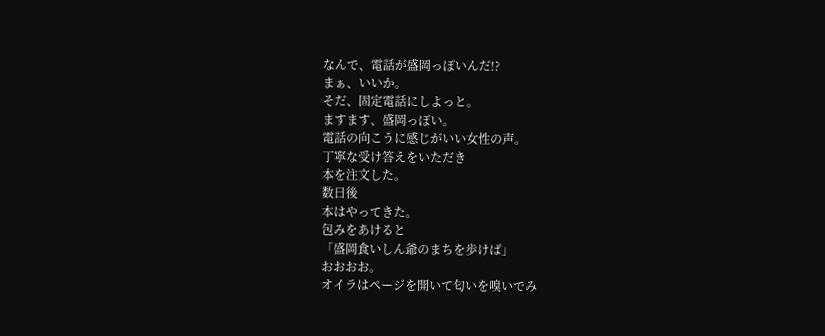なんで、電話が盛岡っぽいんだ!?
まぁ、いいか。
そだ、固定電話にしよっと。
ますます、盛岡っぽい。
電話の向こうに感じがいい女性の声。
丁寧な受け答えをいただき
本を注文した。
数日後
本はやってきた。
包みをあけると
「盛岡食いしん爺のまちを歩けば」
おおおお。
オイラはページを開いて匂いを嗅いでみ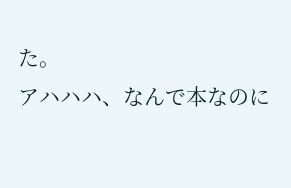た。
アハハハ、なんで本なのに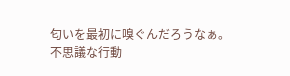匂いを最初に嗅ぐんだろうなぁ。
不思議な行動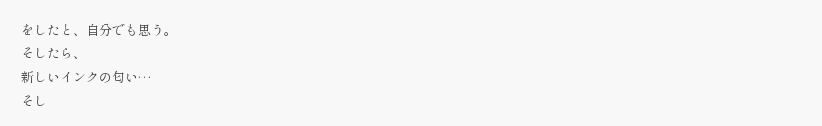をしたと、自分でも思う。
そしたら、
新しいインクの匂い…
そし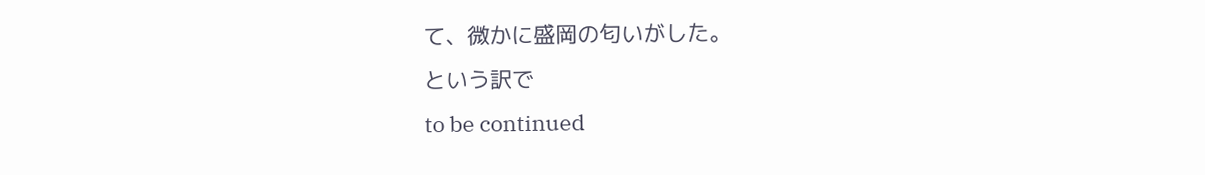て、微かに盛岡の匂いがした。
という訳で
to be continued